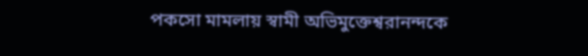পকসো মামলায় স্বামী অভিমুক্তেশ্বরানন্দকে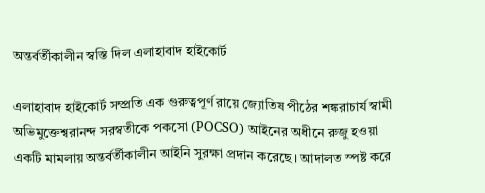অন্তর্বর্তীকালীন স্বস্তি দিল এলাহাবাদ হাইকোর্ট

এলাহাবাদ হাইকোর্ট সম্প্রতি এক গুরুত্বপূর্ণ রায়ে জ্যোতিষ পীঠের শঙ্করাচার্য স্বামী অভিমুক্তেশ্বরানন্দ সরস্বতীকে পকসো (POCSO) আইনের অধীনে রুজু হওয়া একটি মামলায় অন্তর্বর্তীকালীন আইনি সুরক্ষা প্রদান করেছে। আদালত স্পষ্ট করে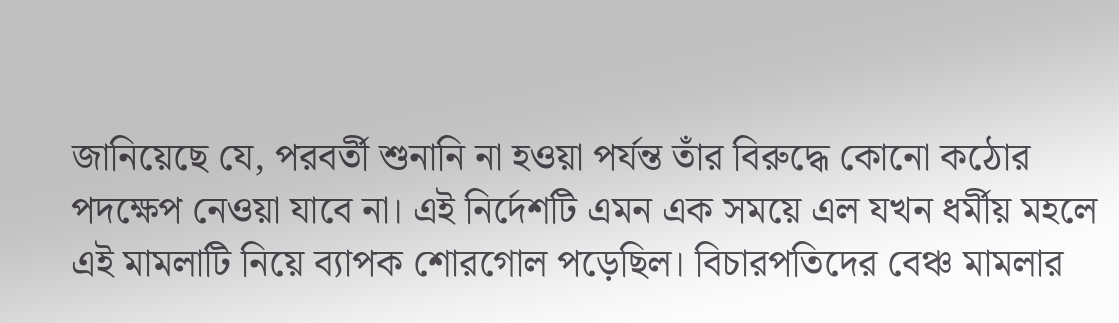জানিয়েছে যে, পরবর্তী শুনানি না হওয়া পর্যন্ত তাঁর বিরুদ্ধে কোনো কঠোর পদক্ষেপ নেওয়া যাবে না। এই নির্দেশটি এমন এক সময়ে এল যখন ধর্মীয় মহলে এই মামলাটি নিয়ে ব্যাপক শোরগোল পড়েছিল। বিচারপতিদের বেঞ্চ মামলার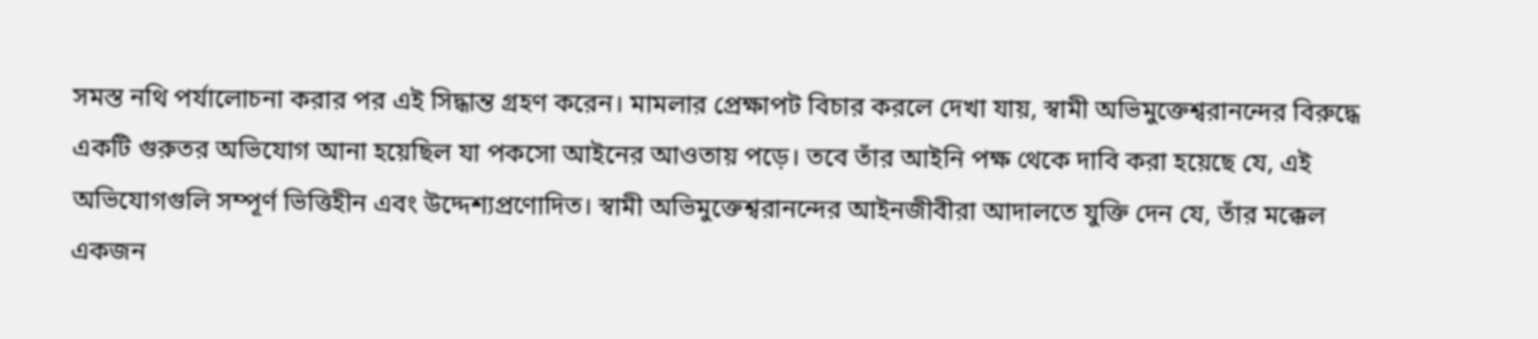সমস্ত নথি পর্যালোচনা করার পর এই সিদ্ধান্ত গ্রহণ করেন। মামলার প্রেক্ষাপট বিচার করলে দেখা যায়, স্বামী অভিমুক্তেশ্বরানন্দের বিরুদ্ধে একটি গুরুতর অভিযোগ আনা হয়েছিল যা পকসো আইনের আওতায় পড়ে। তবে তাঁর আইনি পক্ষ থেকে দাবি করা হয়েছে যে, এই অভিযোগগুলি সম্পূর্ণ ভিত্তিহীন এবং উদ্দেশ্যপ্রণোদিত। স্বামী অভিমুক্তেশ্বরানন্দের আইনজীবীরা আদালতে যুক্তি দেন যে, তাঁর মক্কেল একজন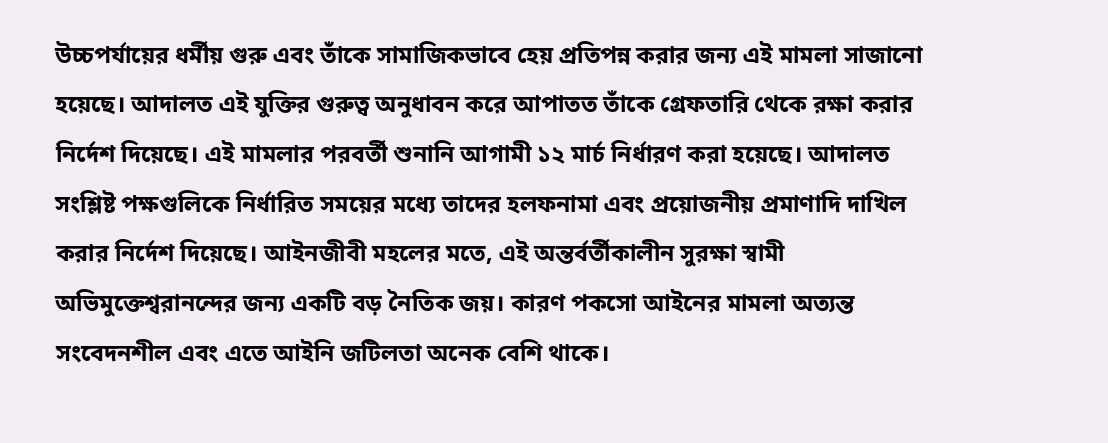উচ্চপর্যায়ের ধর্মীয় গুরু এবং তাঁকে সামাজিকভাবে হেয় প্রতিপন্ন করার জন্য এই মামলা সাজানো হয়েছে। আদালত এই যুক্তির গুরুত্ব অনুধাবন করে আপাতত তাঁকে গ্রেফতারি থেকে রক্ষা করার নির্দেশ দিয়েছে। এই মামলার পরবর্তী শুনানি আগামী ১২ মার্চ নির্ধারণ করা হয়েছে। আদালত সংশ্লিষ্ট পক্ষগুলিকে নির্ধারিত সময়ের মধ্যে তাদের হলফনামা এবং প্রয়োজনীয় প্রমাণাদি দাখিল করার নির্দেশ দিয়েছে। আইনজীবী মহলের মতে, এই অন্তর্বর্তীকালীন সুরক্ষা স্বামী অভিমুক্তেশ্বরানন্দের জন্য একটি বড় নৈতিক জয়। কারণ পকসো আইনের মামলা অত্যন্ত সংবেদনশীল এবং এতে আইনি জটিলতা অনেক বেশি থাকে।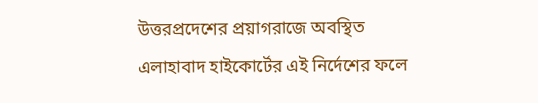উত্তরপ্রদেশের প্রয়াগরাজে অবস্থিত এলাহাবাদ হাইকোর্টের এই নির্দেশের ফলে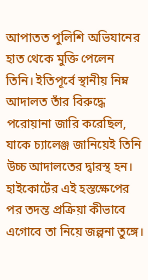আপাতত পুলিশি অভিযানের হাত থেকে মুক্তি পেলেন তিনি। ইতিপূর্বে স্থানীয় নিম্ন আদালত তাঁর বিরুদ্ধে পরোয়ানা জারি করেছিল, যাকে চ্যালেঞ্জ জানিয়েই তিনি উচ্চ আদালতের দ্বারস্থ হন। হাইকোর্টের এই হস্তক্ষেপের পর তদন্ত প্রক্রিয়া কীভাবে এগোবে তা নিয়ে জল্পনা তুঙ্গে।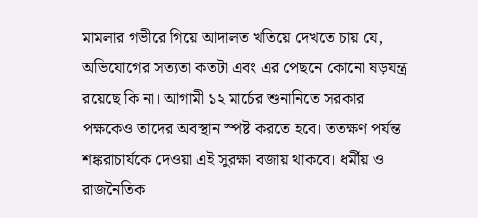মামলার গভীরে গিয়ে আদালত খতিয়ে দেখতে চায় যে, অভিযোগের সত্যতা কতটা এবং এর পেছনে কোনো ষড়যন্ত্র রয়েছে কি না। আগামী ১২ মার্চের শুনানিতে সরকার পক্ষকেও তাদের অবস্থান স্পষ্ট করতে হবে। ততক্ষণ পর্যন্ত শঙ্করাচার্যকে দেওয়া এই সুরক্ষা বজায় থাকবে। ধর্মীয় ও রাজনৈতিক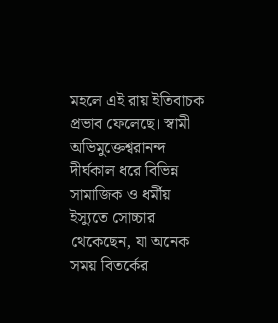মহলে এই রায় ইতিবাচক প্রভাব ফেলেছে। স্বামী অভিমুক্তেশ্বরানন্দ দীর্ঘকাল ধরে বিভিন্ন সামাজিক ও ধর্মীয় ইস্যুতে সোচ্চার থেকেছেন, যা অনেক সময় বিতর্কের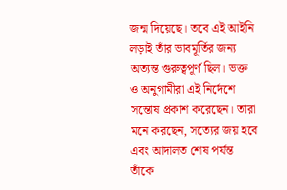জন্ম দিয়েছে। তবে এই আইনি লড়াই তাঁর ভাবমূর্তির জন্য অত্যন্ত গুরুত্বপূর্ণ ছিল। ভক্ত ও অনুগামীরা এই নির্দেশে সন্তোষ প্রকাশ করেছেন। তারা মনে করছেন, সত্যের জয় হবে এবং আদালত শেষ পর্যন্ত তাঁকে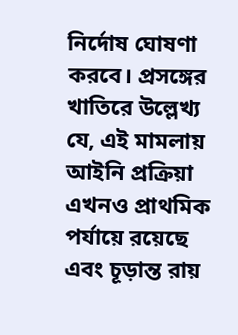নির্দোষ ঘোষণা করবে। প্রসঙ্গের খাতিরে উল্লেখ্য যে, এই মামলায় আইনি প্রক্রিয়া এখনও প্রাথমিক পর্যায়ে রয়েছে এবং চূড়ান্ত রায়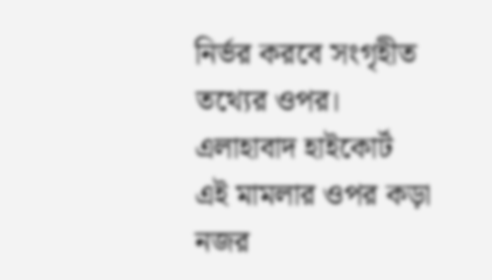নির্ভর করবে সংগৃহীত তথ্যের ওপর। এলাহাবাদ হাইকোর্ট এই মামলার ওপর কড়া নজর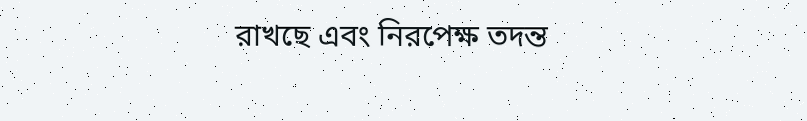রাখছে এবং নিরপেক্ষ তদন্ত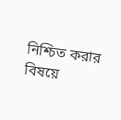নিশ্চিত করার বিষয়ে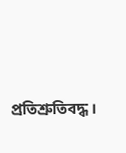প্রতিশ্রুতিবদ্ধ।